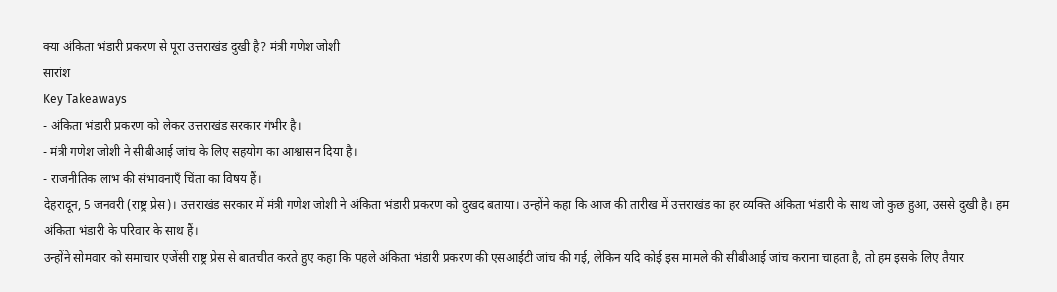क्या अंकिता भंडारी प्रकरण से पूरा उत्तराखंड दुखी है? मंत्री गणेश जोशी
सारांश
Key Takeaways
- अंकिता भंडारी प्रकरण को लेकर उत्तराखंड सरकार गंभीर है।
- मंत्री गणेश जोशी ने सीबीआई जांच के लिए सहयोग का आश्वासन दिया है।
- राजनीतिक लाभ की संभावनाएँ चिंता का विषय हैं।
देहरादून, 5 जनवरी (राष्ट्र प्रेस)। उत्तराखंड सरकार में मंत्री गणेश जोशी ने अंकिता भंडारी प्रकरण को दुखद बताया। उन्होंने कहा कि आज की तारीख में उत्तराखंड का हर व्यक्ति अंकिता भंडारी के साथ जो कुछ हुआ, उससे दुखी है। हम अंकिता भंडारी के परिवार के साथ हैं।
उन्होंने सोमवार को समाचार एजेंसी राष्ट्र प्रेस से बातचीत करते हुए कहा कि पहले अंकिता भंडारी प्रकरण की एसआईटी जांच की गई, लेकिन यदि कोई इस मामले की सीबीआई जांच कराना चाहता है, तो हम इसके लिए तैयार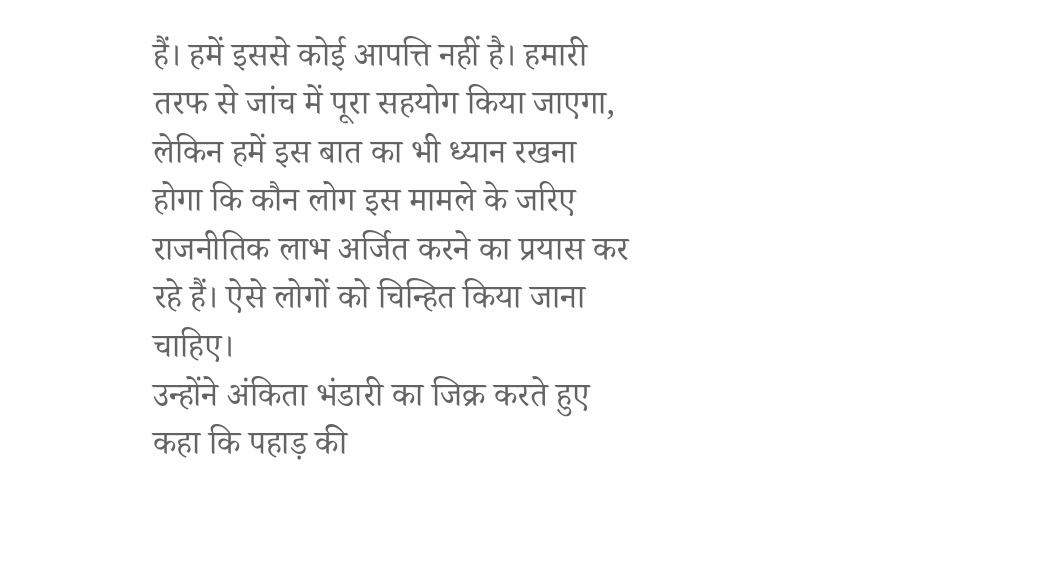हैं। हमें इससे कोई आपत्ति नहीं है। हमारी तरफ से जांच में पूरा सहयोग किया जाएगा, लेकिन हमें इस बात का भी ध्यान रखना होगा कि कौन लोग इस मामले के जरिए राजनीतिक लाभ अर्जित करने का प्रयास कर रहे हैं। ऐसे लोगों को चिन्हित किया जाना चाहिए।
उन्होंने अंकिता भंडारी का जिक्र करते हुए कहा कि पहाड़ की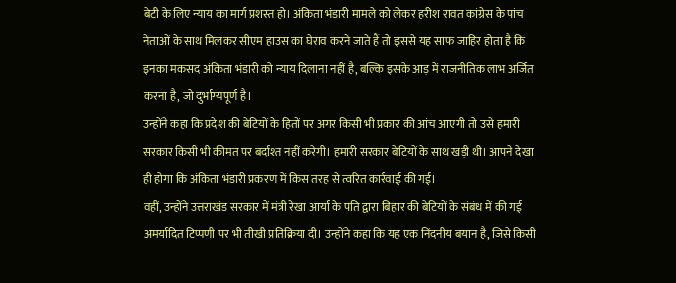बेटी के लिए न्याय का मार्ग प्रशस्त हो। अंकिता भंडारी मामले को लेकर हरीश रावत कांग्रेस के पांच नेताओं के साथ मिलकर सीएम हाउस का घेराव करने जाते हैं तो इससे यह साफ जाहिर होता है कि इनका मकसद अंकिता भंडारी को न्याय दिलाना नहीं है, बल्कि इसके आड़ में राजनीतिक लाभ अर्जित करना है, जो दुर्भाग्यपूर्ण है।
उन्होंने कहा कि प्रदेश की बेटियों के हितों पर अगर किसी भी प्रकार की आंच आएगी तो उसे हमारी सरकार किसी भी कीमत पर बर्दाश्त नहीं करेगी। हमारी सरकार बेटियों के साथ खड़ी थी। आपने देखा ही होगा कि अंकिता भंडारी प्रकरण में किस तरह से त्वरित कार्रवाई की गई।
वहीं, उन्होंने उत्तराखंड सरकार में मंत्री रेखा आर्या के पति द्वारा बिहार की बेटियों के संबंध में की गई अमर्यादित टिप्पणी पर भी तीखी प्रतिक्रिया दी। उन्होंने कहा कि यह एक निंदनीय बयान है, जिसे किसी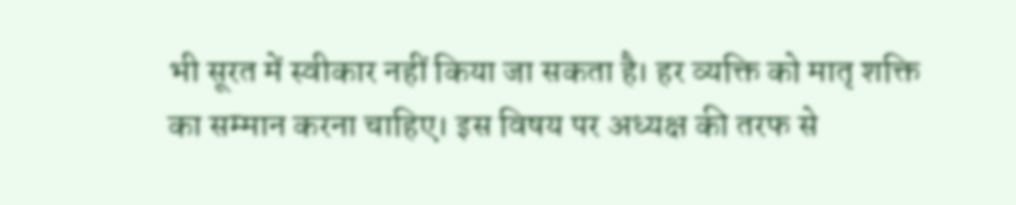भी सूरत में स्वीकार नहीं किया जा सकता है। हर व्यक्ति को मातृ शक्ति का सम्मान करना चाहिए। इस विषय पर अध्यक्ष की तरफ से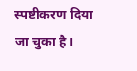स्पष्टीकरण दिया जा चुका है।